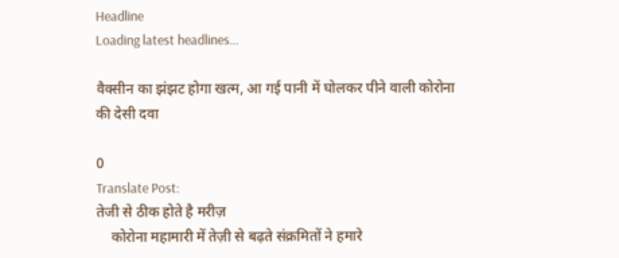Headline
Loading latest headlines...

वैक्सीन का झंझट होगा खत्म, आ गई पानी में घोलकर पीने वाली कोरोना की देसी दवा

0
Translate Post:
तेजी से ठीक होते है मरीज़
    कोरोना महामारी में तेज़ी से बढ़ते संक्रमितों ने हमारे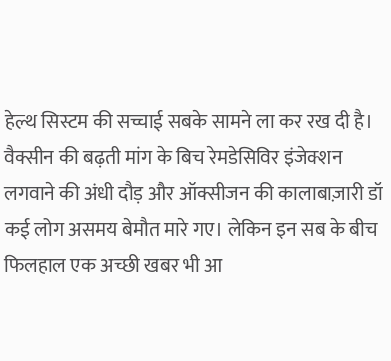हेल्थ सिस्टम की सच्चाई सबके सामने ला कर रख दी है। वैक्सीन की बढ़ती मांग के बिच रेमडेसिविर इंजेक्शन लगवाने की अंधी दौड़ और ऑक्सीजन की कालाबाज़ारी डॉ कई लोग असमय बेमौत मारे गए। लेकिन इन सब के बीच फिलहाल एक अच्छी खबर भी आ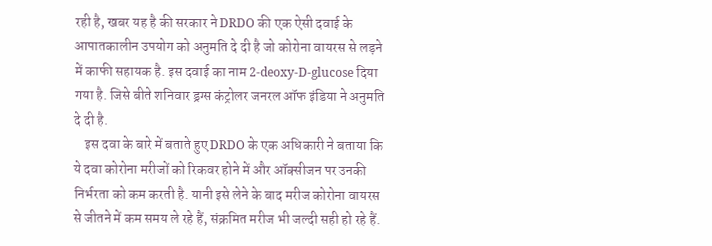रही है, खबर यह है की सरकार ने DRDO की एक ऐसी दवाई के आपातकालीन उपयोग को अनुमति दे दी है जो कोरोना वायरस से लड़ने में काफी सहायक है. इस दवाई का नाम 2-deoxy-D-glucose दिया गया है. जिसे बीते शनिवार ड्रग्स कंट्रोलर जनरल ऑफ इंडिया ने अनुमति दे दी है.
    इस दवा के बारे में बताते हुए DRDO के एक अधिकारी ने बताया कि ये दवा कोरोना मरीजों को रिकवर होने में और ऑक्सीजन पर उनकी निर्भरता को कम करती है. यानी इसे लेने के बाद मरीज कोरोना वायरस से जीतने में कम समय ले रहे हैं, संक्रमित मरीज भी जल्दी सही हो रहे हैं.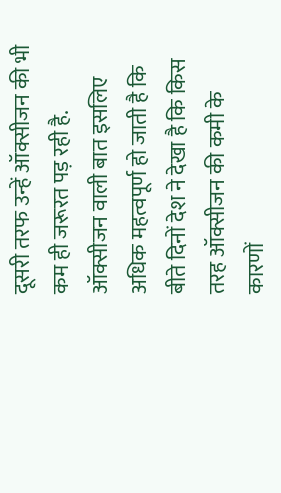दूसरी तरफ उन्हें ऑक्सीजन की भी कम ही जरूरत पड़ रही है. ऑक्सीजन वाली बात इसलिए अधिक महत्वपूर्ण हो जाती है कि बीते दिनों देश ने देखा है कि किस तरह ऑक्सीजन की कमी के कारणों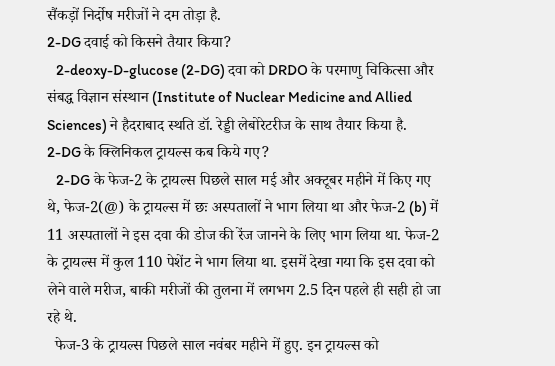सैंकड़ों निर्दोष मरीजों ने दम तोड़ा है.
2-DG दवाई को किसने तैयार किया?
   2-deoxy-D-glucose (2-DG) दवा को DRDO के परमाणु चिकित्सा और संबद्ध विज्ञान संस्थान (Institute of Nuclear Medicine and Allied Sciences) ने हैदराबाद स्थति डॉ. रेड्डी लेबोरेटरीज के साथ तैयार किया है.
2-DG के क्लिनिकल ट्रायल्स कब किये गए?
   2-DG के फेज-2 के ट्रायल्स पिछले साल मई और अक्टूबर महीने में किए गए थे, फेज-2(@) के ट्रायल्स में छः अस्पतालों ने भाग लिया था और फेज-2 (b) में 11 अस्पतालों ने इस दवा की डोज की रेंज जानने के लिए भाग लिया था. फेज-2 के ट्रायल्स में कुल 110 पेशेंट ने भाग लिया था. इसमें देखा गया कि इस दवा को लेने वाले मरीज, बाकी मरीजों की तुलना में लगभग 2.5 दिन पहले ही सही हो जा रहे थे.
  फेज-3 के ट्रायल्स पिछले साल नवंबर महीने में हुए. इन ट्रायल्स को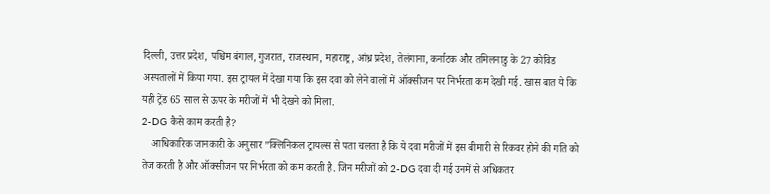दिल्ली, उत्तर प्रदेश, पश्चिम बंगाल, गुजरात, राजस्थान, महाराष्ट्र, आंध्र प्रदेश, तेलंगाना, कर्नाटक और तमिलनाडु के 27 कोविड अस्पतालों में किया गया. इस ट्रायल में देखा गया कि इस दवा को लेने वालों में ऑक्सीजन पर निर्भरता कम देखी गई. खास बात ये कि यही ट्रेंड 65 साल से ऊपर के मरीजों में भी देखने को मिला.
2-DG कैसे काम करती है?
    आधिकारिक जानकारी के अनुसार ”क्लिनिकल ट्रायल्स से पता चलता है कि ये दवा मरीजों में इस बीमारी से रिकवर होने की गति को तेज करती है और ऑक्सीजन पर निर्भरता को कम करती है. जिन मरीजों को 2-DG दवा दी गई उनमें से अधिकतर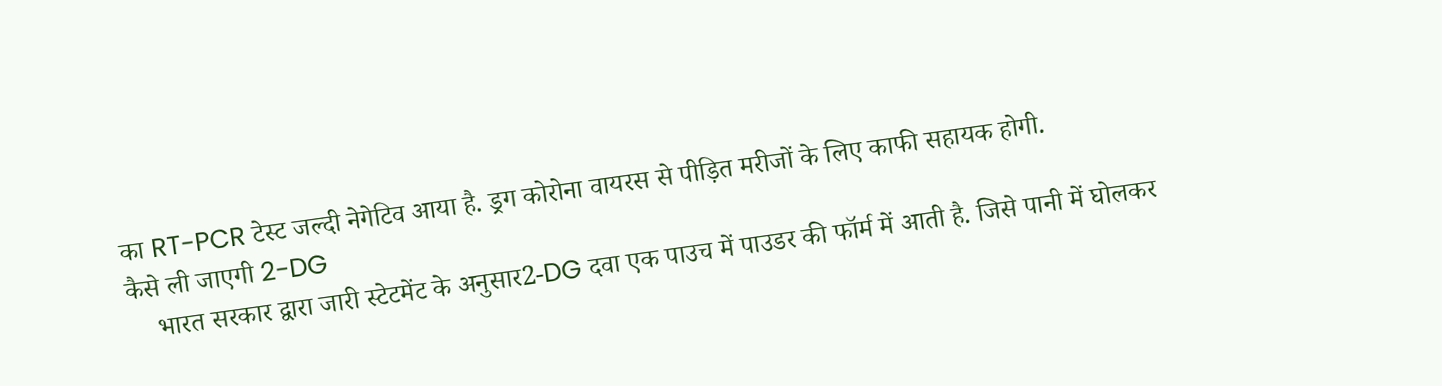का RT-PCR टेस्ट जल्दी नेगेटिव आया है. ड्रग कोरोना वायरस से पीड़ित मरीजों के लिए काफी सहायक होगी.
कैसे ली जाएगी 2-DG
    भारत सरकार द्वारा जारी स्टेटमेंट के अनुसार2-DG दवा एक पाउच में पाउडर की फॉर्म में आती है. जिसे पानी में घोलकर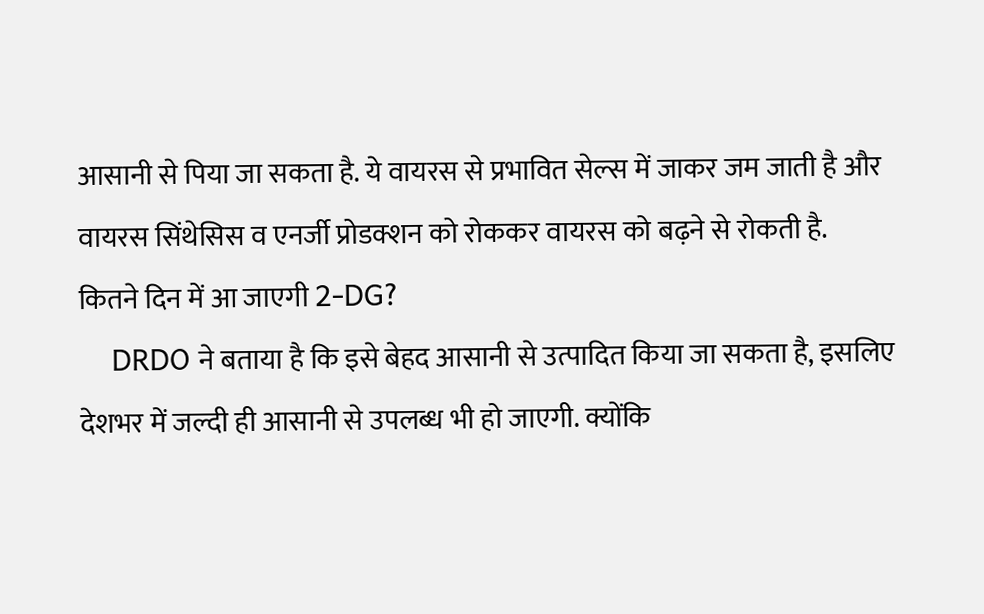आसानी से पिया जा सकता है. ये वायरस से प्रभावित सेल्स में जाकर जम जाती है और वायरस सिंथेसिस व एनर्जी प्रोडक्शन को रोककर वायरस को बढ़ने से रोकती है.
कितने दिन में आ जाएगी 2-DG?
    DRDO ने बताया है कि इसे बेहद आसानी से उत्पादित किया जा सकता है, इसलिए देशभर में जल्दी ही आसानी से उपलब्ध भी हो जाएगी. क्योंकि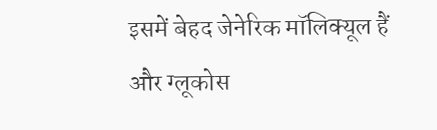इसमें बेहद जेनेरिक मॉलिक्यूल हैं और ग्लूकोस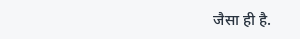जैसा ही है.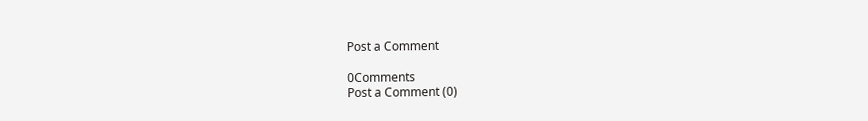Post a Comment

0Comments
Post a Comment (0)